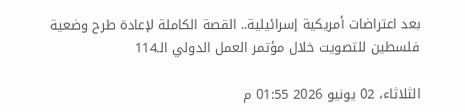بعد اعتراضات أمريكية إسرائيلية.. القصة الكاملة لإعادة طرح وضعية فلسطين للتصويت خلال مؤتمر العمل الدولي الـ114

الثلاثاء، 02 يونيو 2026 01:55 م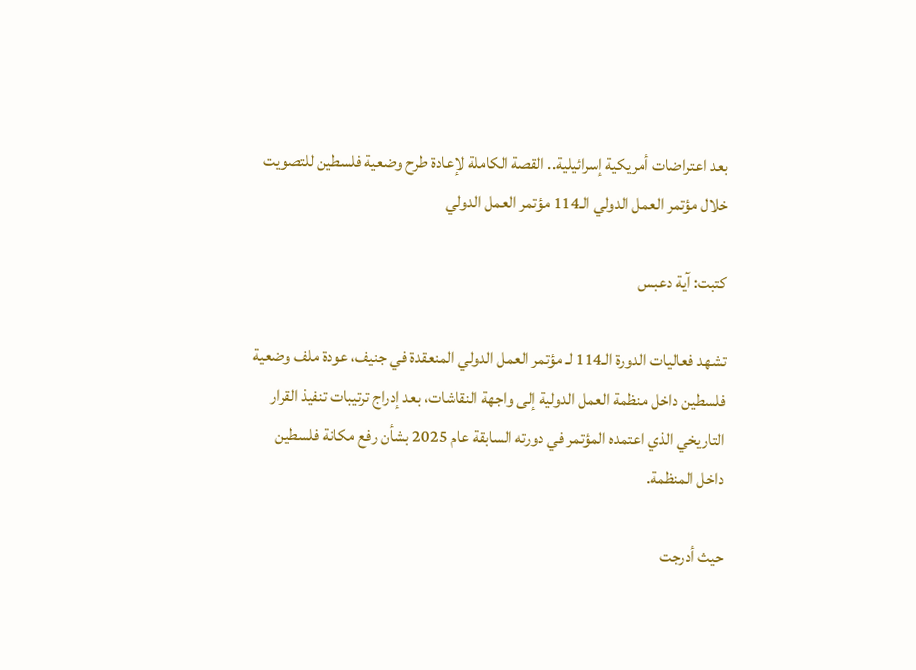بعد اعتراضات أمريكية إسرائيلية.. القصة الكاملة لإعادة طرح وضعية فلسطين للتصويت خلال مؤتمر العمل الدولي الـ114 مؤتمر العمل الدولي

كتبت: آية دعبس

تشهد فعاليات الدورة الـ114 لـ مؤتمر العمل الدولي المنعقدة في جنيف، عودة ملف وضعية فلسطين داخل منظمة العمل الدولية إلى واجهة النقاشات، بعد إدراج ترتيبات تنفيذ القرار التاريخي الذي اعتمده المؤتمر في دورته السابقة عام 2025 بشأن رفع مكانة فلسطين داخل المنظمة.

حيث أدرجت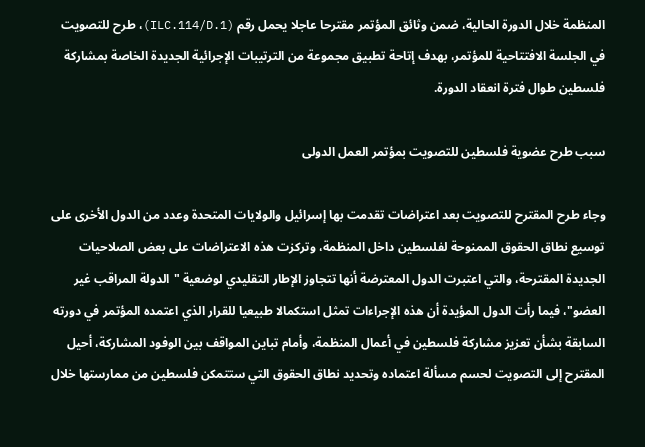المنظمة خلال الدورة الحالية، ضمن وثائق المؤتمر مقترحا عاجلا يحمل رقم (ILC.114/D.1)، طرح للتصويت في الجلسة الافتتاحية للمؤتمر، بهدف إتاحة تطبيق مجموعة من الترتيبات الإجرائية الجديدة الخاصة بمشاركة فلسطين طوال فترة انعقاد الدورة.

سبب طرح عضوية فلسطين للتصويت بمؤتمر العمل الدولى

وجاء طرح المقترح للتصويت بعد اعتراضات تقدمت بها إسرائيل والولايات المتحدة وعدد من الدول الأخرى على توسيع نطاق الحقوق الممنوحة لفلسطين داخل المنظمة، وتركزت هذه الاعتراضات على بعض الصلاحيات الجديدة المقترحة، والتي اعتبرت الدول المعترضة أنها تتجاوز الإطار التقليدي لوضعية "الدولة المراقب غير العضو"، فيما رأت الدول المؤيدة أن هذه الإجراءات تمثل استكمالا طبيعيا للقرار الذي اعتمده المؤتمر في دورته السابقة بشأن تعزيز مشاركة فلسطين في أعمال المنظمة، وأمام تباين المواقف بين الوفود المشاركة، أحيل المقترح إلى التصويت لحسم مسألة اعتماده وتحديد نطاق الحقوق التي ستتمكن فلسطين من ممارستها خلال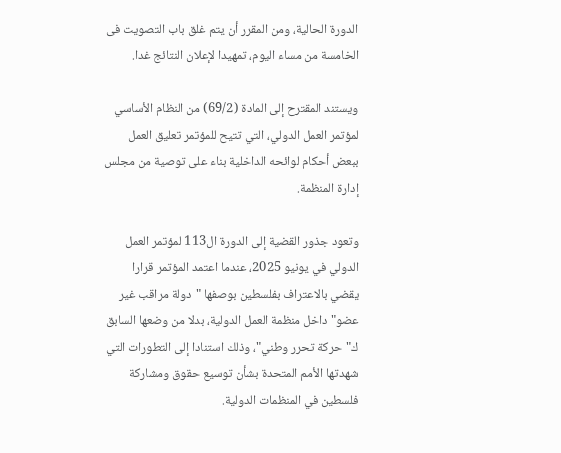الدورة الحالية، ومن المقرر أن يتم غلق باب التصويت فى الخامسة من مساء اليوم، تمهيدا لإعلان النتائج غدا.

ويستند المقترح إلى المادة (69/2) من النظام الأساسي لمؤتمر العمل الدولي، التي تتيح للمؤتمر تعليق العمل ببعض أحكام لوائحه الداخلية بناء على توصية من مجلس إدارة المنظمة.

وتعود جذور القضية إلى الدورة ال113 لمؤتمر العمل الدولي في يونيو 2025، عندما اعتمد المؤتمر قرارا يقضي بالاعتراف بفلسطين بوصفها "دولة مراقب غير عضو" داخل منظمة العمل الدولية، بدلا من وضعها السابق ك"حركة تحرر وطني"، وذلك استنادا إلى التطورات التي شهدتها الأمم المتحدة بشأن توسيع حقوق ومشاركة فلسطين في المنظمات الدولية.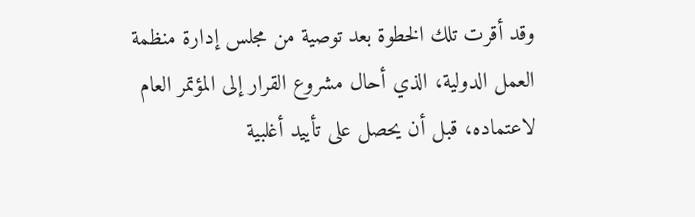وقد أقرت تلك الخطوة بعد توصية من مجلس إدارة منظمة العمل الدولية، الذي أحال مشروع القرار إلى المؤتمر العام لاعتماده، قبل أن يحصل على تأييد أغلبية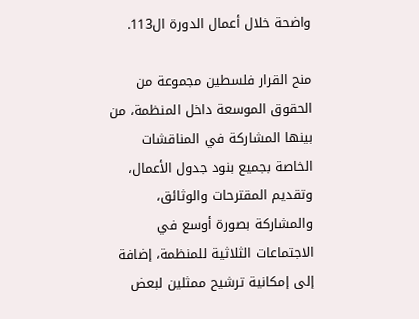واضحة خلال أعمال الدورة ال113.

منح القرار فلسطين مجموعة من الحقوق الموسعة داخل المنظمة، من بينها المشاركة في المناقشات الخاصة بجميع بنود جدول الأعمال، وتقديم المقترحات والوثائق، والمشاركة بصورة أوسع في الاجتماعات الثلاثية للمنظمة، إضافة إلى إمكانية ترشيح ممثلين لبعض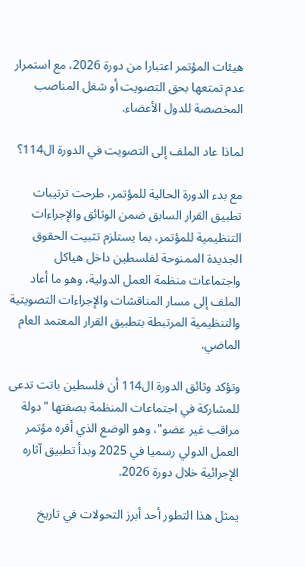هيئات المؤتمر اعتبارا من دورة 2026، مع استمرار عدم تمتعها بحق التصويت أو شغل المناصب المخصصة للدول الأعضاء.

لماذا عاد الملف إلى التصويت في الدورة ال114؟

مع بدء الدورة الحالية للمؤتمر، طرحت ترتيبات تطبيق القرار السابق ضمن الوثائق والإجراءات التنظيمية للمؤتمر، بما يستلزم تثبيت الحقوق الجديدة الممنوحة لفلسطين داخل هياكل واجتماعات منظمة العمل الدولية، وهو ما أعاد الملف إلى مسار المناقشات والإجراءات التصويتية والتنظيمية المرتبطة بتطبيق القرار المعتمد العام الماضي.

وتؤكد وثائق الدورة ال114 أن فلسطين باتت تدعى للمشاركة في اجتماعات المنظمة بصفتها "دولة مراقب غير عضو"، وهو الوضع الذي أقره مؤتمر العمل الدولي رسميا في 2025 وبدأ تطبيق آثاره الإجرائية خلال دورة 2026.

يمثل هذا التطور أحد أبرز التحولات في تاريخ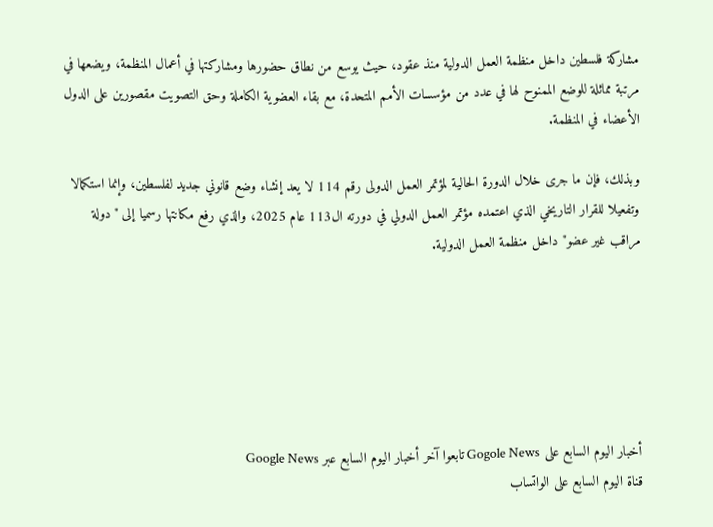مشاركة فلسطين داخل منظمة العمل الدولية منذ عقود، حيث يوسع من نطاق حضورها ومشاركتها في أعمال المنظمة، ويضعها في مرتبة مماثلة للوضع الممنوح لها في عدد من مؤسسات الأمم المتحدة، مع بقاء العضوية الكاملة وحق التصويت مقصورين على الدول الأعضاء في المنظمة.

وبذلك، فإن ما جرى خلال الدورة الحالية لمؤتمر العمل الدولى رقم 114 لا يعد إنشاء وضع قانوني جديد لفلسطين، وإنما استكمالا وتفعيلا للقرار التاريخي الذي اعتمده مؤتمر العمل الدولي في دورته ال113 عام 2025، والذي رفع مكانتها رسميا إلى "دولة مراقب غير عضو" داخل منظمة العمل الدولية.






أخبار اليوم السابع على Gogole News تابعوا آخر أخبار اليوم السابع عبر Google News
قناة اليوم السابع على الواتساب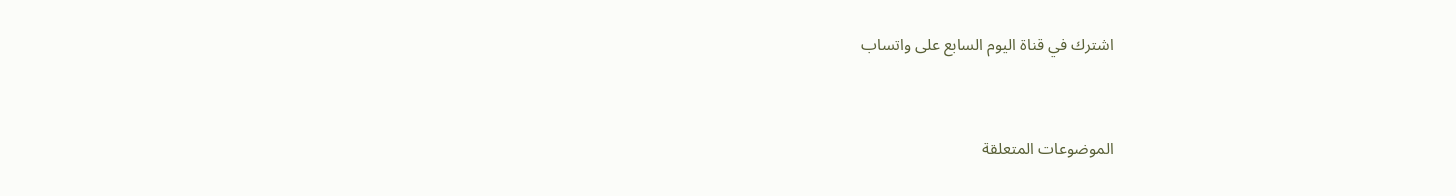اشترك في قناة اليوم السابع على واتساب


الموضوعات المتعلقة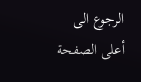الرجوع الى أعلى الصفحة